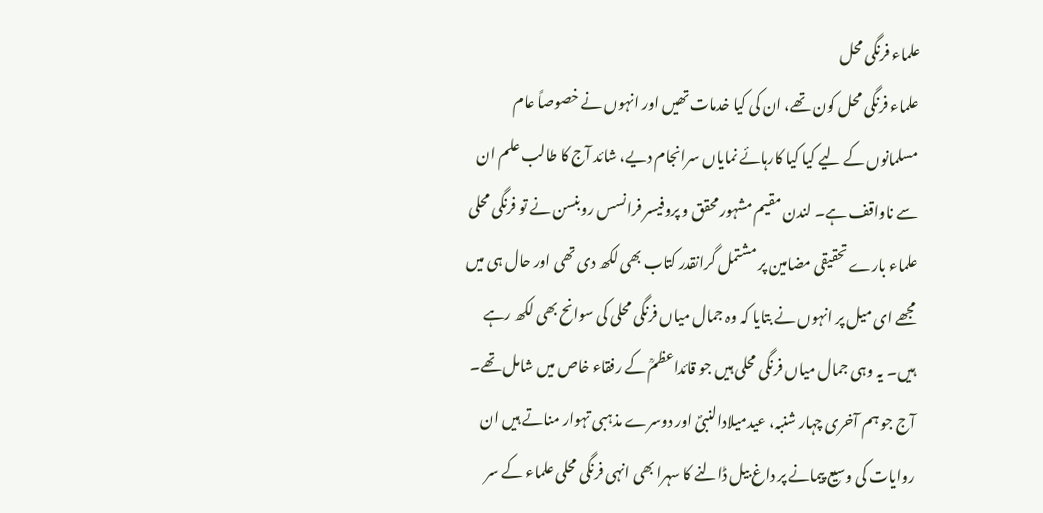علماء فرنگی محل
علماء فرنگی محل کون تھے، ان کی کیا خدمات تھیں اور انہوں نے خصوصاً عام مسلمانوں کے لیے کیا کیا کارہائے نمایاں سرانجام دیے، شائد آج کا طالب علم ان سے ناواقف ہے۔ لندن مقیم مشہور محقق و پروفیسر فرانسس روبنسن نے تو فرنگی محلی علماء بارے تحقیقی مضامین پر مشتمل گرانقدر کتاب بھی لکھ دی تھی اور حال ہی میں مجھے ای میل پر انہوں نے بتایا کہ وہ جمال میاں فرنگی محلی کی سوانح بھی لکھ رہے ہیں۔ یہ وہی جمال میاں فرنگی محلی ہیں جو قائداعظمؒ کے رفقاء خاص میں شامل تھے۔ آج جو ہم آخری چہار شنبہ، عیدمیلادالنبیؐ اور دوسرے مذہبی تہوار مناتے ہیں ان روایات کی وسیع پیمانے پر داغ بیل ڈالنے کا سہرا بھی انہی فرنگی محلی علماء کے سر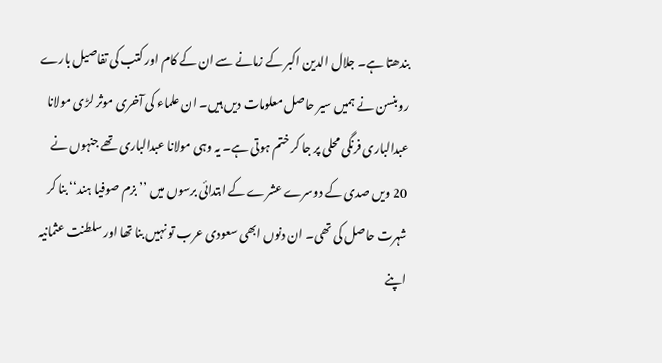بندھتا ہے۔ جلال الدین اکبر کے زمانے سے ان کے کام اور کتب کی تفاصیل بارے روبنسن نے ہمیں سیر حاصل معلومات دیں ہیں۔ ان علماء کی آخری موثر لڑی مولانا عبدالباری فرنگی محلی پر جا کر ختم ہوتی ہے۔ یہ وہی مولانا عبدالباری تھے جنہوں نے 20 ویں صدی کے دوسرے عشرے کے ابتدائی برسوں میں ’’بزم صوفیا ہند‘‘ بنا کر شہرت حاصل کی تھی۔ ان دنوں ابھی سعودی عرب تو نہیں بنا تھا اور سلطنت عثمانیہ اپنے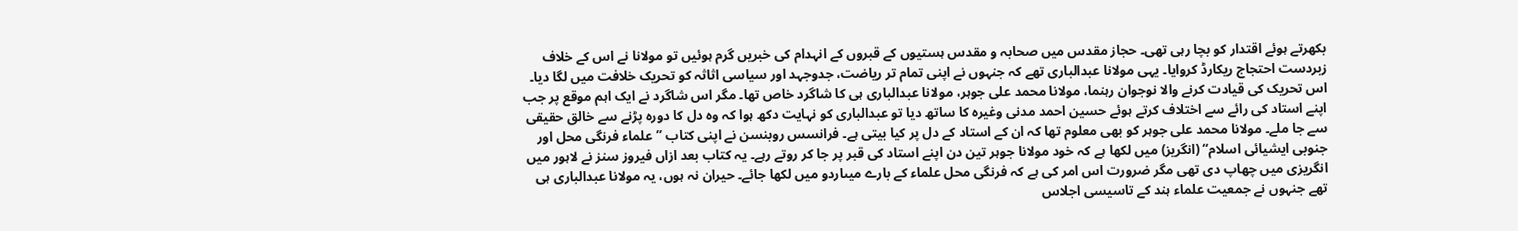بکھرتے ہوئے اقتدار کو بچا رہی تھی۔ حجاز مقدس میں صحابہ و مقدس ہستیوں کے قبروں کے انہدام کی خبریں گرم ہوئیں تو مولانا نے اس کے خلاف زبردست احتجاج ریکارڈ کروایا۔ یہی مولانا عبدالباری تھے کہ جنہوں نے اپنی تمام تر ریاضت، جدوجہد اور سیاسی اثاثہ کو تحریک خلافت میں لگا دیا۔ اس تحریک کی قیادت کرنے والا نوجوان رہنما، مولانا محمد علی جوہر، مولانا عبدالباری ہی کا شاگرد خاص تھا۔ مگر اس شاگرد نے ایک اہم موقع پر جب اپنے استاد کی رائے سے اختلاف کرتے ہوئے حسین احمد مدنی وغیرہ کا ساتھ دیا تو عبدالباری کو نہایت دکھ ہوا کہ وہ دل کا دورہ پڑنے سے خالق حقیقی سے جا ملے۔ مولانا محمد علی جوہر کو بھی معلوم تھا کہ ان کے استاد کے دل پر کیا بیتی ہے۔ فرانسس روبنسن نے اپنی کتاب ’’علماء فرنگی محل اور جنوبی ایشیائی اسلام‘‘ (انگریز) میں لکھا ہے کہ خود مولانا جوہر تین دن اپنے استاد کی قبر پر جا کر روتے رہے۔ یہ کتاب بعد ازاں فیروز سنز نے لاہور میں انگریزی میں چھاپ دی تھی مگر ضرورت اس امر کی ہے کہ فرنگی محل علماء کے بارے میںاردو میں لکھا جائے۔ حیران نہ ہوں، یہ مولانا عبدالباری ہی تھے جنہوں نے جمعیت علماء ہند کے تاسیسی اجلاس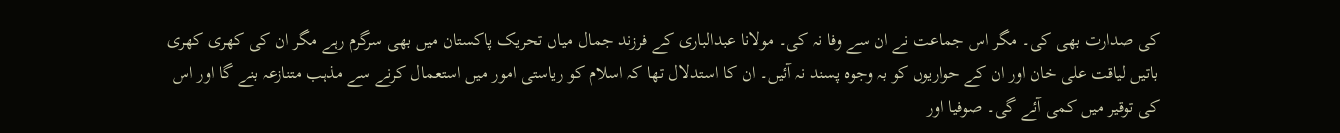کی صدارت بھی کی۔ مگر اس جماعت نے ان سے وفا نہ کی۔ مولانا عبدالباری کے فرزند جمال میاں تحریک پاکستان میں بھی سرگرم رہے مگر ان کی کھری کھری باتیں لیاقت علی خان اور ان کے حواریوں کو بہ وجوہ پسند نہ آئیں۔ ان کا استدلال تھا کہ اسلام کو ریاستی امور میں استعمال کرنے سے مذہب متنازعہ بنے گا اور اس کی توقیر میں کمی آئے گی۔ صوفیا اور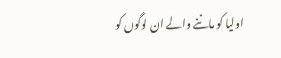اولیا کو ماننے والے ان لوگوں کو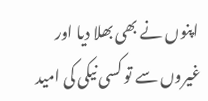اپنوں نے بھی بھلا دیا اور غیروں سے تو کسی نیکی کی امید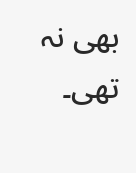بھی نہ تھی۔